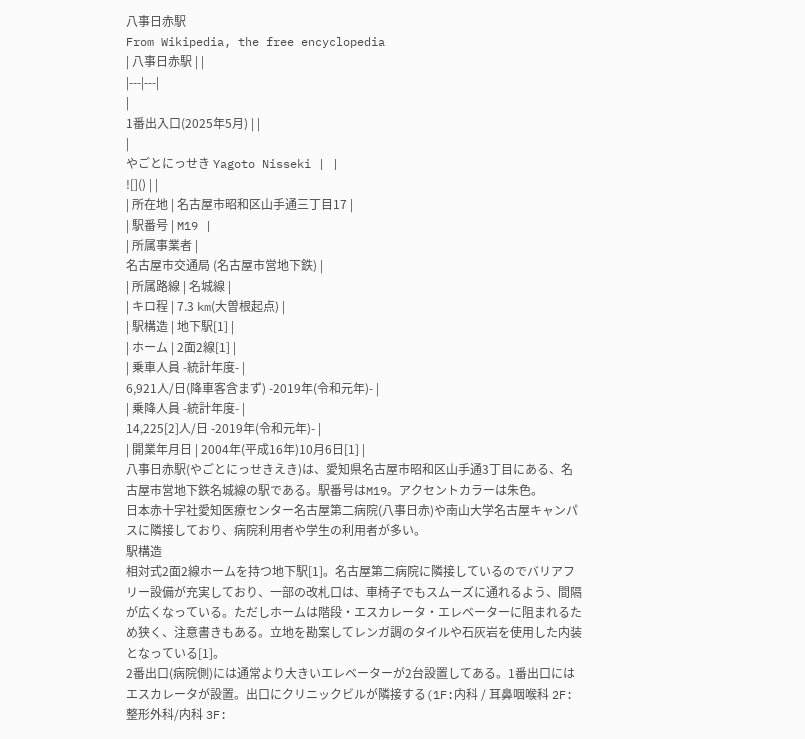八事日赤駅
From Wikipedia, the free encyclopedia
| 八事日赤駅 | |
|---|---|
|
1番出入口(2025年5月) | |
|
やごとにっせき Yagoto Nisseki | |
![]() | |
| 所在地 | 名古屋市昭和区山手通三丁目17 |
| 駅番号 | M19 |
| 所属事業者 |
名古屋市交通局 (名古屋市営地下鉄) |
| 所属路線 | 名城線 |
| キロ程 | 7.3 km(大曽根起点) |
| 駅構造 | 地下駅[1] |
| ホーム | 2面2線[1] |
| 乗車人員 -統計年度- |
6,921人/日(降車客含まず) -2019年(令和元年)- |
| 乗降人員 -統計年度- |
14,225[2]人/日 -2019年(令和元年)- |
| 開業年月日 | 2004年(平成16年)10月6日[1] |
八事日赤駅(やごとにっせきえき)は、愛知県名古屋市昭和区山手通3丁目にある、名古屋市営地下鉄名城線の駅である。駅番号はM19。アクセントカラーは朱色。
日本赤十字社愛知医療センター名古屋第二病院(八事日赤)や南山大学名古屋キャンパスに隣接しており、病院利用者や学生の利用者が多い。
駅構造
相対式2面2線ホームを持つ地下駅[1]。名古屋第二病院に隣接しているのでバリアフリー設備が充実しており、一部の改札口は、車椅子でもスムーズに通れるよう、間隔が広くなっている。ただしホームは階段・エスカレータ・エレベーターに阻まれるため狭く、注意書きもある。立地を勘案してレンガ調のタイルや石灰岩を使用した内装となっている[1]。
2番出口(病院側)には通常より大きいエレベーターが2台設置してある。1番出口にはエスカレータが設置。出口にクリニックビルが隣接する(1F:内科 / 耳鼻咽喉科 2F:整形外科/内科 3F: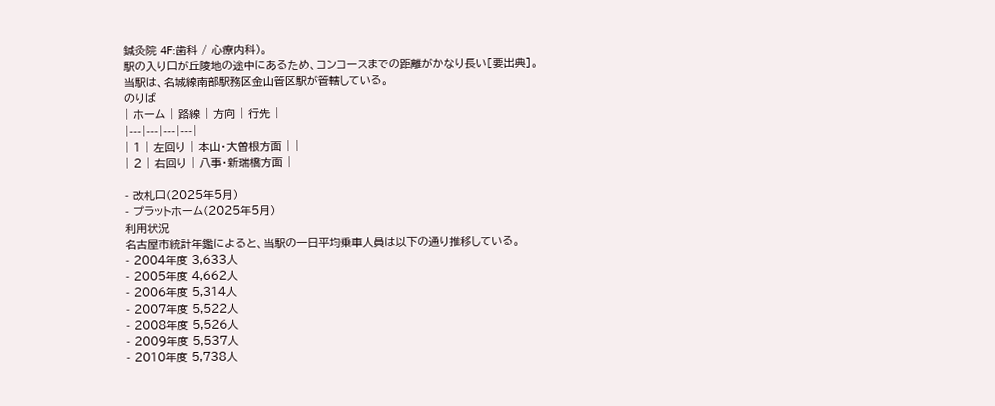鍼灸院 4F:歯科 / 心療内科)。
駅の入り口が丘陵地の途中にあるため、コンコースまでの距離がかなり長い[要出典]。
当駅は、名城線南部駅務区金山管区駅が管轄している。
のりば
| ホーム | 路線 | 方向 | 行先 |
|---|---|---|---|
| 1 | 左回り | 本山・大曽根方面 | |
| 2 | 右回り | 八事・新瑞橋方面 |

- 改札口(2025年5月)
- プラットホーム(2025年5月)
利用状況
名古屋市統計年鑑によると、当駅の一日平均乗車人員は以下の通り推移している。
- 2004年度 3,633人
- 2005年度 4,662人
- 2006年度 5,314人
- 2007年度 5,522人
- 2008年度 5,526人
- 2009年度 5,537人
- 2010年度 5,738人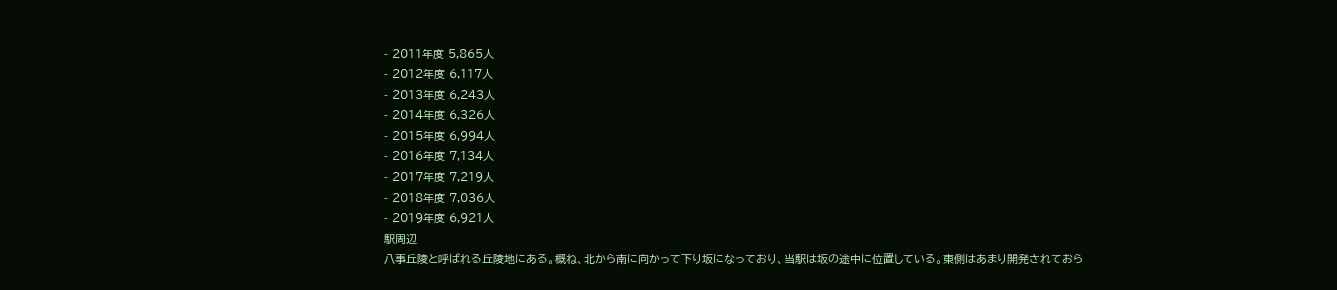- 2011年度 5,865人
- 2012年度 6,117人
- 2013年度 6,243人
- 2014年度 6,326人
- 2015年度 6,994人
- 2016年度 7,134人
- 2017年度 7,219人
- 2018年度 7,036人
- 2019年度 6,921人
駅周辺
八事丘陵と呼ばれる丘陵地にある。概ね、北から南に向かって下り坂になっており、当駅は坂の途中に位置している。東側はあまり開発されておら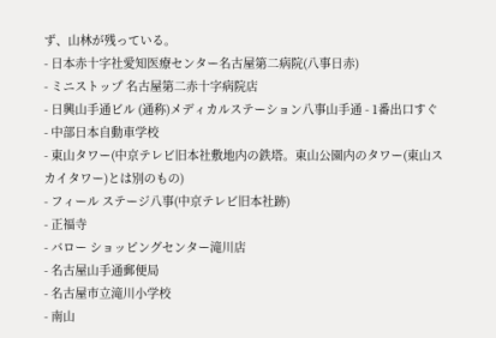ず、山林が残っている。
- 日本赤十字社愛知医療センター名古屋第二病院(八事日赤)
- ミニストップ 名古屋第二赤十字病院店
- 日興山手通ビル (通称)メディカルステーション八事山手通 - 1番出口すぐ
- 中部日本自動車学校
- 東山タワー(中京テレビ旧本社敷地内の鉄塔。東山公園内のタワー(東山スカイタワー)とは別のもの)
- フィール ステージ八事(中京テレビ旧本社跡)
- 正福寺
- バロー ショッピングセンター滝川店
- 名古屋山手通郵便局
- 名古屋市立滝川小学校
- 南山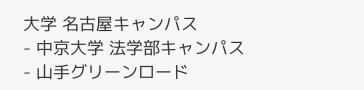大学 名古屋キャンパス
- 中京大学 法学部キャンパス
- 山手グリーンロード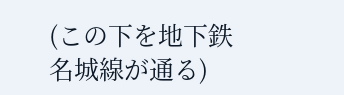(この下を地下鉄名城線が通る)